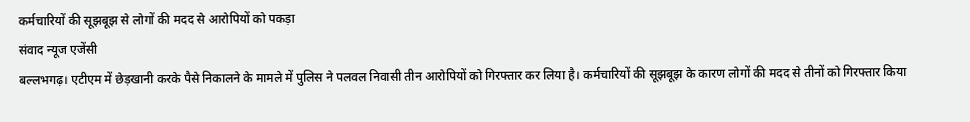कर्मचारियों की सूझबूझ से लोगों की मदद से आरोपियों को पकड़ा
संवाद न्यूज एजेंसी
बल्लभगढ़। एटीएम में छेड़खानी करके पैसे निकालने के मामले में पुलिस ने पलवल निवासी तीन आरोपियों को गिरफ्तार कर लिया है। कर्मचारियों की सूझबूझ के कारण लोगों की मदद से तीनों को गिरफ्तार किया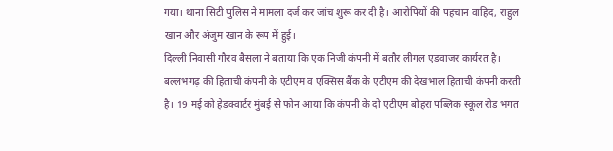गया। थाना सिटी पुलिस ने मामला दर्ज कर जांच शुरू कर दी है। आरोपियों की पहचान वाहिद, राहुल खान और अंजुम खान के रूप में हुई।
दिल्ली निवासी गौरव बैसला ने बताया कि एक निजी कंपनी में बतौर लीगल एडवाजर कार्यरत है। बल्लभगढ़ की हिताची कंपनी के एटीएम व एक्सिस बैंक के एटीएम की देखभाल हिताची कंपनी करती है। 19 मई को हेडक्वार्टर मुंबई से फोन आया कि कंपनी के दो एटीएम बोहरा पब्लिक स्कूल रोड भगत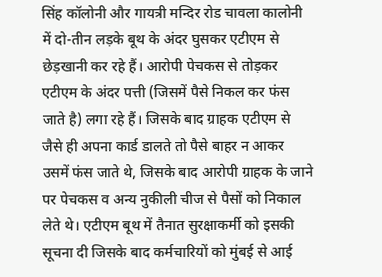सिंह कॉलोनी और गायत्री मन्दिर रोड चावला कालोनी में दो-तीन लड़के बूथ के अंदर घुसकर एटीएम से छेड़खानी कर रहे हैं। आरोपी पेचकस से तोड़कर एटीएम के अंदर पत्ती (जिसमें पैसे निकल कर फंस जाते है) लगा रहे हैं। जिसके बाद ग्राहक एटीएम से जैसे ही अपना कार्ड डालते तो पैसे बाहर न आकर उसमें फंस जाते थे, जिसके बाद आरोपी ग्राहक के जाने पर पेचकस व अन्य नुकीली चीज से पैसों को निकाल लेते थे। एटीएम बूथ में तैनात सुरक्षाकर्मी को इसकी सूचना दी जिसके बाद कर्मचारियों को मुंबई से आई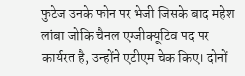फुटेज उनके फोन पर भेजी जिसके बाद महेश लांबा जोकि चैनल एग्जीक्यूटिव पद पर कार्यरत है, उन्होंने एटीएम चेक किए। दोनों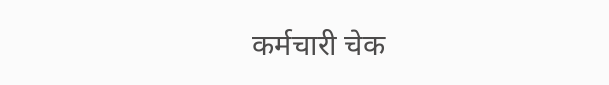कर्मचारी चेक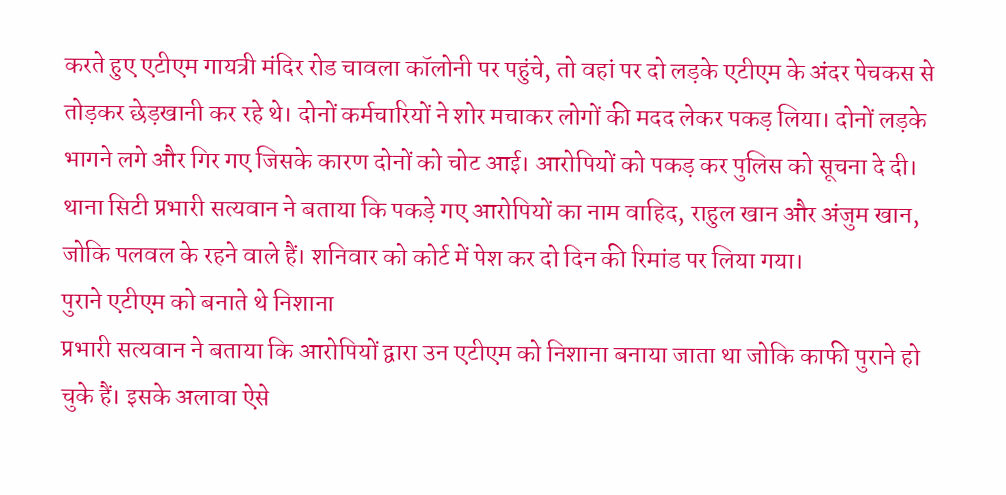करते हुए एटीएम गायत्री मंदिर रोड चावला कॉलोनी पर पहुंचे, तो वहां पर दो लड़के एटीएम के अंदर पेचकस से तोड़कर छेड़खानी कर रहे थे। दोनों कर्मचारियों ने शोर मचाकर लोगों की मदद लेकर पकड़ लिया। दोनों लड़के भागने लगे और गिर गए जिसके कारण दोनों को चोट आई। आरोपियों को पकड़ कर पुलिस को सूचना दे दी। थाना सिटी प्रभारी सत्यवान ने बताया कि पकड़े गए आरोपियों का नाम वाहिद, राहुल खान और अंजुम खान, जोकि पलवल के रहने वाले हैं। शनिवार को कोर्ट में पेश कर दो दिन की रिमांड पर लिया गया।
पुराने एटीएम को बनाते थे निशाना
प्रभारी सत्यवान ने बताया कि आरोपियों द्वारा उन एटीएम को निशाना बनाया जाता था जोकि काफी पुराने हो चुके हैं। इसके अलावा ऐसे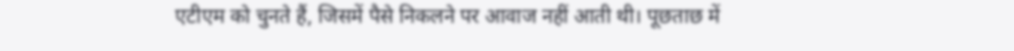एटीएम को चुनते हैं, जिसमें पैसे निकलने पर आवाज नहीं आती थी। पूछताछ में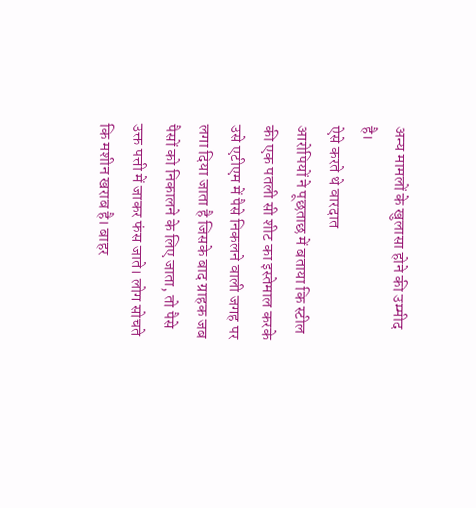अन्य मामलों के खुलासा होने की उम्मीद है।
ऐसे करते थे वारदात
आरोपियों ने पूछताछ में बताया कि स्टील की एक पतली सी शीट का इस्तेमाल करके उसे एटीएम में पैसे निकलने वाली जगह पर लगा दिया जाता है जिसके बाद ग्राहक जब पैसों को निकालने के लिए जाता, तो पैसे उक्त पत्ती में जाकर फंस जाते। लोग सोचते कि मशीन खराब है। बाहर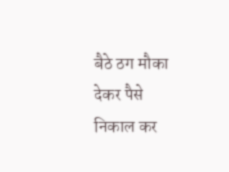बैठे ठग मौका देकर पैसे निकाल कर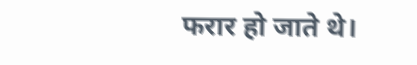फरार हो जाते थे।